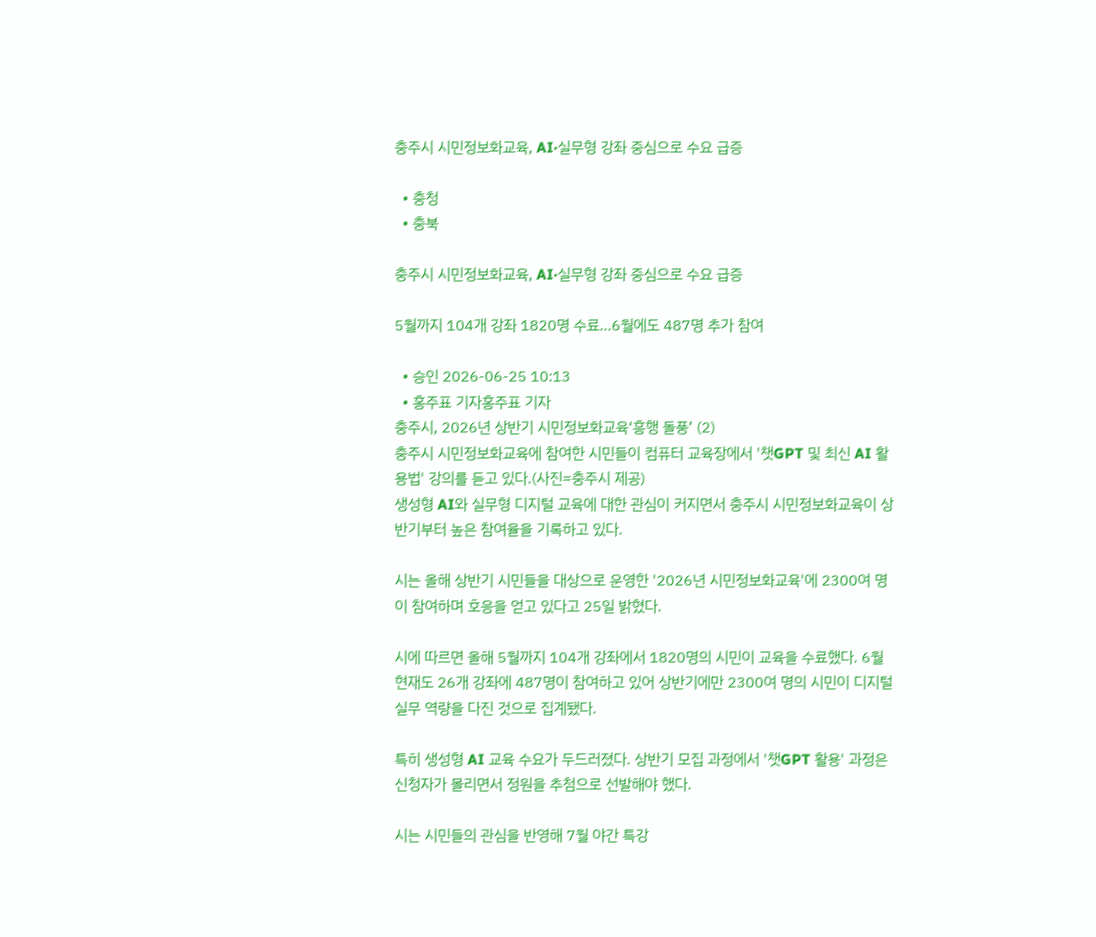충주시 시민정보화교육, AI·실무형 강좌 중심으로 수요 급증

  • 충청
  • 충북

충주시 시민정보화교육, AI·실무형 강좌 중심으로 수요 급증

5월까지 104개 강좌 1820명 수료…6월에도 487명 추가 참여

  • 승인 2026-06-25 10:13
  • 홍주표 기자홍주표 기자
충주시, 2026년 상반기 시민정보화교육‘흥행 돌풍’ (2)
충주시 시민정보화교육에 참여한 시민들이 컴퓨터 교육장에서 '챗GPT 및 최신 AI 활용법' 강의를 듣고 있다.(사진=충주시 제공)
생성형 AI와 실무형 디지털 교육에 대한 관심이 커지면서 충주시 시민정보화교육이 상반기부터 높은 참여율을 기록하고 있다.

시는 올해 상반기 시민들을 대상으로 운영한 '2026년 시민정보화교육'에 2300여 명이 참여하며 호응을 얻고 있다고 25일 밝혔다.

시에 따르면 올해 5월까지 104개 강좌에서 1820명의 시민이 교육을 수료했다. 6월 현재도 26개 강좌에 487명이 참여하고 있어 상반기에만 2300여 명의 시민이 디지털 실무 역량을 다진 것으로 집계됐다.

특히 생성형 AI 교육 수요가 두드러졌다. 상반기 모집 과정에서 '챗GPT 활용' 과정은 신청자가 몰리면서 정원을 추첨으로 선발해야 했다.

시는 시민들의 관심을 반영해 7월 야간 특강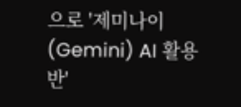으로 '제미나이(Gemini) AI 활용반'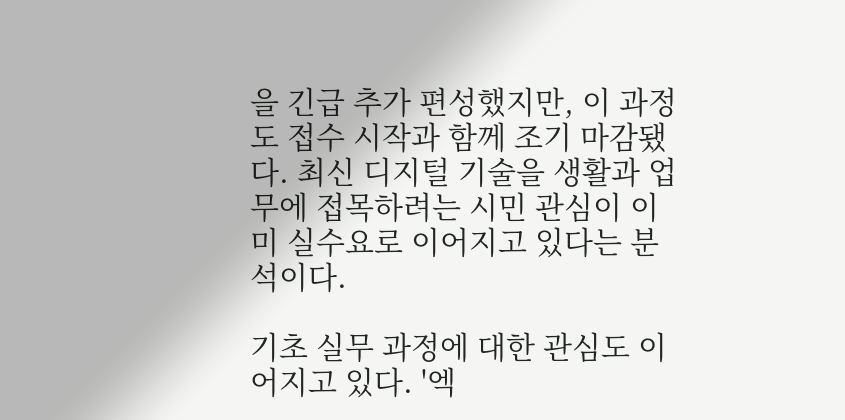을 긴급 추가 편성했지만, 이 과정도 접수 시작과 함께 조기 마감됐다. 최신 디지털 기술을 생활과 업무에 접목하려는 시민 관심이 이미 실수요로 이어지고 있다는 분석이다.

기초 실무 과정에 대한 관심도 이어지고 있다. '엑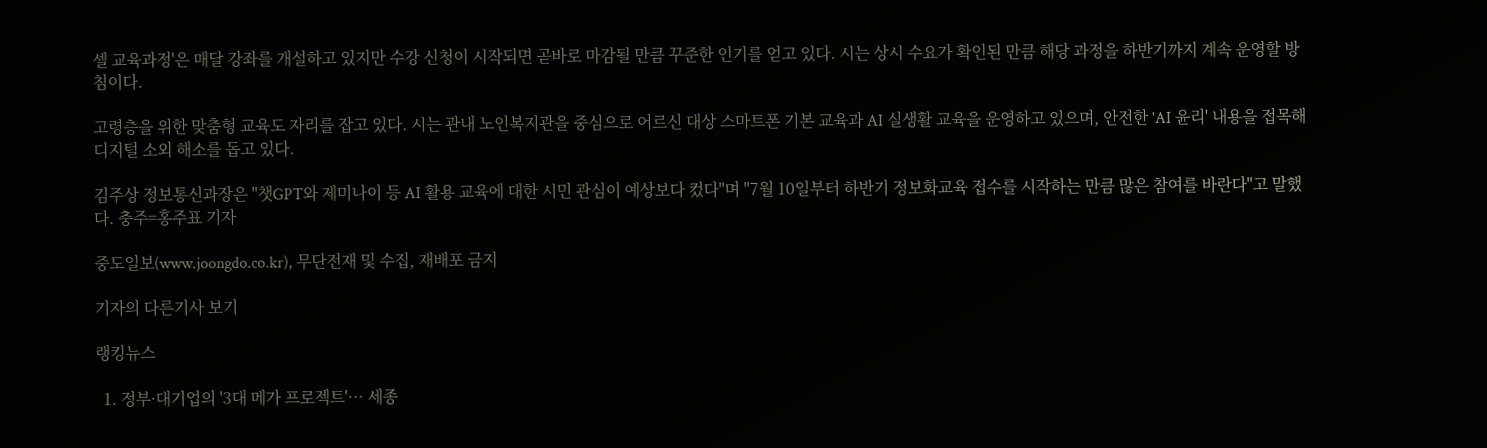셀 교육과정'은 매달 강좌를 개설하고 있지만 수강 신청이 시작되면 곧바로 마감될 만큼 꾸준한 인기를 얻고 있다. 시는 상시 수요가 확인된 만큼 해당 과정을 하반기까지 계속 운영할 방침이다.

고령층을 위한 맞춤형 교육도 자리를 잡고 있다. 시는 관내 노인복지관을 중심으로 어르신 대상 스마트폰 기본 교육과 AI 실생활 교육을 운영하고 있으며, 안전한 'AI 윤리' 내용을 접목해 디지털 소외 해소를 돕고 있다.

김주상 정보통신과장은 "챗GPT와 제미나이 등 AI 활용 교육에 대한 시민 관심이 예상보다 컸다"며 "7월 10일부터 하반기 정보화교육 접수를 시작하는 만큼 많은 참여를 바란다"고 말했다. 충주=홍주표 기자

중도일보(www.joongdo.co.kr), 무단전재 및 수집, 재배포 금지

기자의 다른기사 보기

랭킹뉴스

  1. 정부·대기업의 '3대 메가 프로젝트'… 세종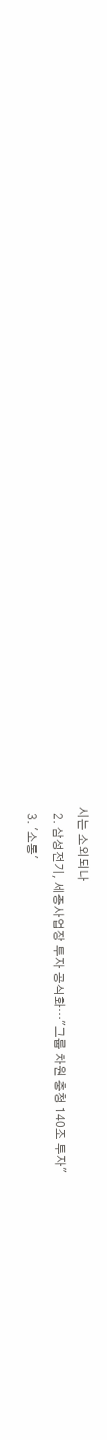시는 소외되나
  2. 삼성전기, 세종사업장 투자 공식화…"그룹 차원 충청 140조 투자"
  3. '소통'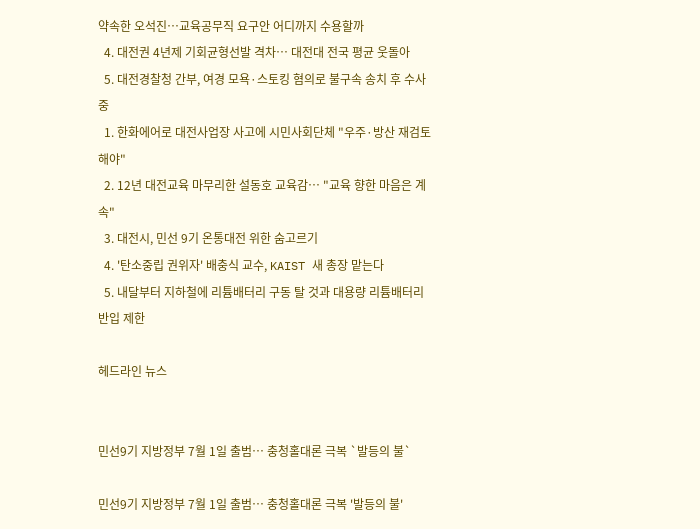약속한 오석진…교육공무직 요구안 어디까지 수용할까
  4. 대전권 4년제 기회균형선발 격차… 대전대 전국 평균 웃돌아
  5. 대전경찰청 간부, 여경 모욕·스토킹 혐의로 불구속 송치 후 수사중
  1. 한화에어로 대전사업장 사고에 시민사회단체 "우주·방산 재검토 해야"
  2. 12년 대전교육 마무리한 설동호 교육감… "교육 향한 마음은 계속"
  3. 대전시, 민선 9기 온통대전 위한 숨고르기
  4. '탄소중립 권위자' 배충식 교수, KAIST 새 총장 맡는다
  5. 내달부터 지하철에 리튬배터리 구동 탈 것과 대용량 리튬배터리 반입 제한

헤드라인 뉴스


민선9기 지방정부 7월 1일 출범… 충청홀대론 극복 `발등의 불`

민선9기 지방정부 7월 1일 출범… 충청홀대론 극복 '발등의 불'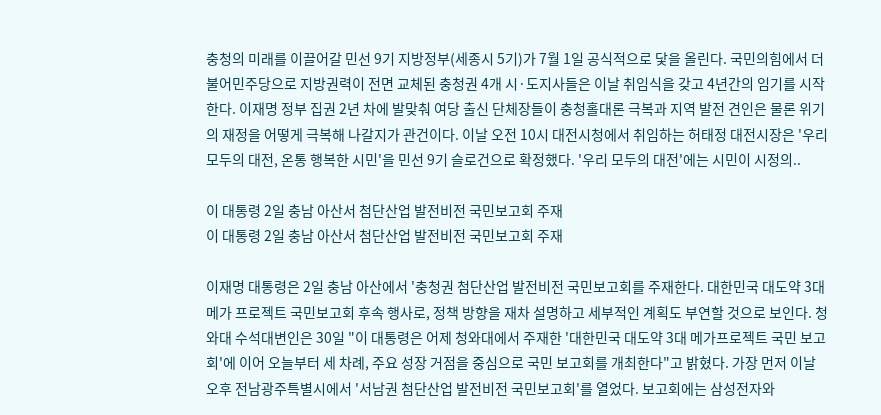충청의 미래를 이끌어갈 민선 9기 지방정부(세종시 5기)가 7월 1일 공식적으로 닻을 올린다. 국민의힘에서 더불어민주당으로 지방권력이 전면 교체된 충청권 4개 시·도지사들은 이날 취임식을 갖고 4년간의 임기를 시작한다. 이재명 정부 집권 2년 차에 발맞춰 여당 출신 단체장들이 충청홀대론 극복과 지역 발전 견인은 물론 위기의 재정을 어떻게 극복해 나갈지가 관건이다. 이날 오전 10시 대전시청에서 취임하는 허태정 대전시장은 '우리 모두의 대전, 온통 행복한 시민'을 민선 9기 슬로건으로 확정했다. '우리 모두의 대전'에는 시민이 시정의..

이 대통령 2일 충남 아산서 첨단산업 발전비전 국민보고회 주재
이 대통령 2일 충남 아산서 첨단산업 발전비전 국민보고회 주재

이재명 대통령은 2일 충남 아산에서 '충청권 첨단산업 발전비전 국민보고회를 주재한다. 대한민국 대도약 3대 메가 프로젝트 국민보고회 후속 행사로, 정책 방향을 재차 설명하고 세부적인 계획도 부연할 것으로 보인다. 청와대 수석대변인은 30일 "이 대통령은 어제 청와대에서 주재한 '대한민국 대도약 3대 메가프로젝트 국민 보고회'에 이어 오늘부터 세 차례, 주요 성장 거점을 중심으로 국민 보고회를 개최한다"고 밝혔다. 가장 먼저 이날 오후 전남광주특별시에서 '서남권 첨단산업 발전비전 국민보고회'를 열었다. 보고회에는 삼성전자와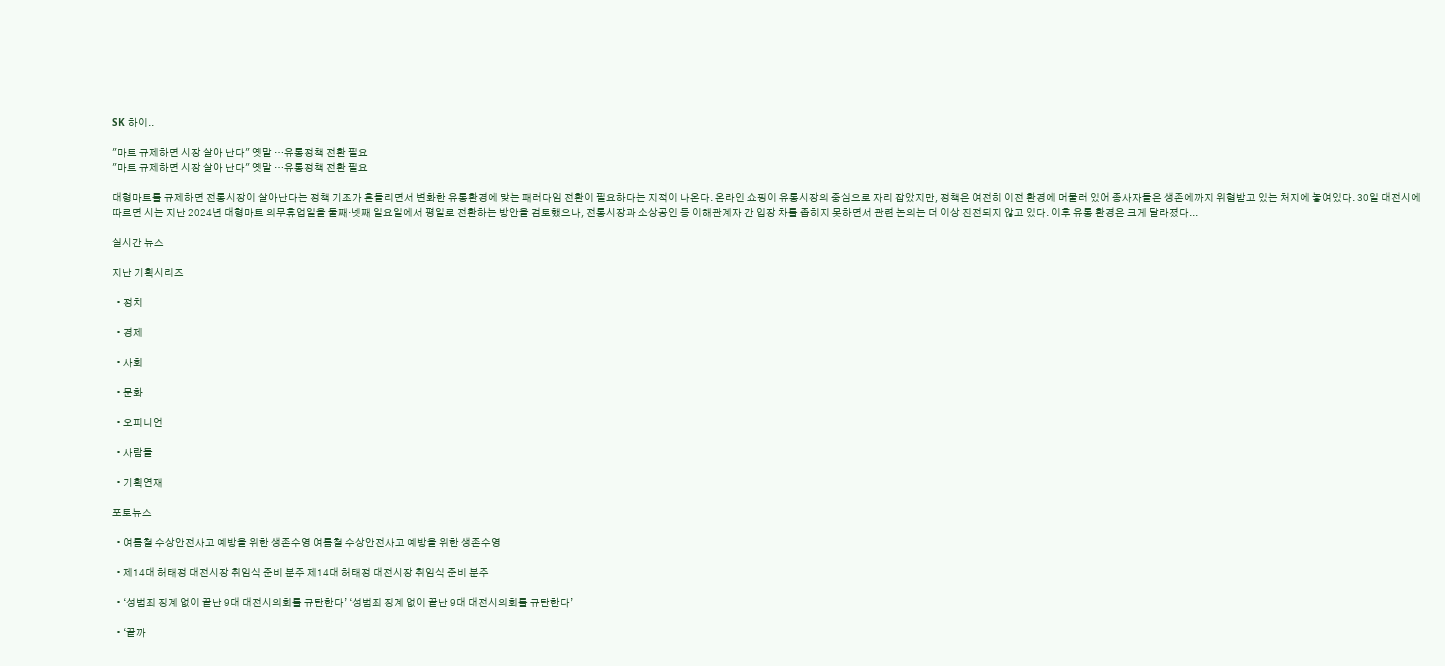SK 하이..

"마트 규제하면 시장 살아 난다" 옛말 …유통정책 전환 필요
"마트 규제하면 시장 살아 난다" 옛말 …유통정책 전환 필요

대형마트를 규제하면 전통시장이 살아난다는 정책 기조가 흔들리면서 변화한 유통환경에 맞는 패러다임 전환이 필요하다는 지적이 나온다. 온라인 쇼핑이 유통시장의 중심으로 자리 잡았지만, 정책은 여전히 이전 환경에 머물러 있어 종사자들은 생존에까지 위협받고 있는 처지에 놓여있다. 30일 대전시에 따르면 시는 지난 2024년 대형마트 의무휴업일을 둘째·넷째 일요일에서 평일로 전환하는 방안을 검토했으나, 전통시장과 소상공인 등 이해관계자 간 입장 차를 좁히지 못하면서 관련 논의는 더 이상 진전되지 않고 있다. 이후 유통 환경은 크게 달라졌다...

실시간 뉴스

지난 기획시리즈

  • 정치

  • 경제

  • 사회

  • 문화

  • 오피니언

  • 사람들

  • 기획연재

포토뉴스

  • 여름철 수상안전사고 예방을 위한 생존수영 여름철 수상안전사고 예방을 위한 생존수영

  • 제14대 허태정 대전시장 취임식 준비 분주 제14대 허태정 대전시장 취임식 준비 분주

  • ‘성범죄 징계 없이 끝난 9대 대전시의회를 규탄한다’ ‘성범죄 징계 없이 끝난 9대 대전시의회를 규탄한다’

  • ‘끝까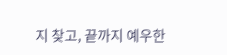지 찾고, 끝까지 예우한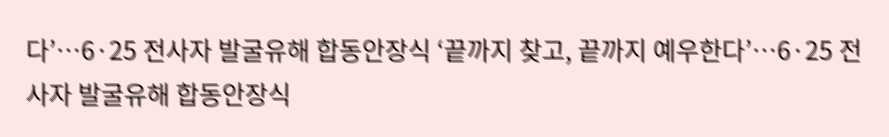다’…6·25 전사자 발굴유해 합동안장식 ‘끝까지 찾고, 끝까지 예우한다’…6·25 전사자 발굴유해 합동안장식